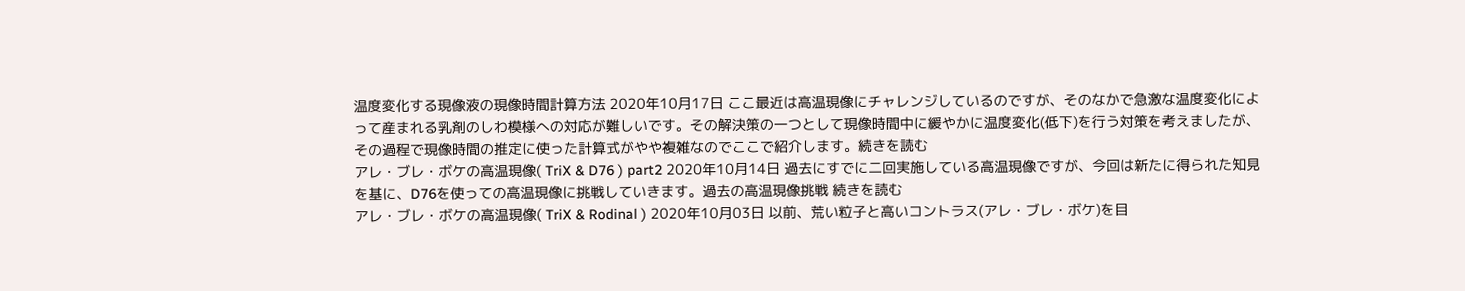温度変化する現像液の現像時間計算方法 2020年10月17日 ここ最近は高温現像にチャレンジしているのですが、そのなかで急激な温度変化によって産まれる乳剤のしわ模様への対応が難しいです。その解決策の一つとして現像時間中に緩やかに温度変化(低下)を行う対策を考えましたが、その過程で現像時間の推定に使った計算式がやや複雑なのでここで紹介します。続きを読む
アレ・ブレ・ボケの高温現像( TriX & D76 ) part2 2020年10月14日 過去にすでに二回実施している高温現像ですが、今回は新たに得られた知見を基に、D76を使っての高温現像に挑戦していきます。過去の高温現像挑戦 続きを読む
アレ・ブレ・ボケの高温現像( TriX & Rodinal ) 2020年10月03日 以前、荒い粒子と高いコントラス(アレ・ブレ・ボケ)を目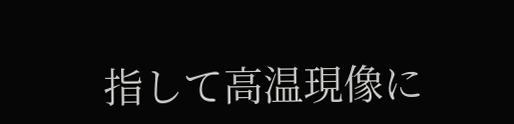指して高温現像に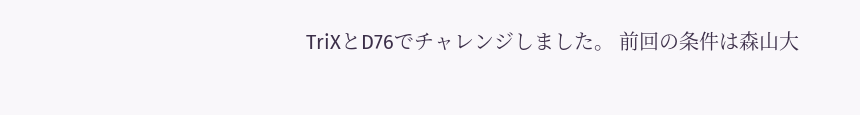TriXとD76でチャレンジしました。 前回の条件は森山大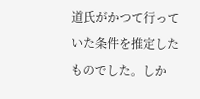道氏がかつて行っていた条件を推定したものでした。しか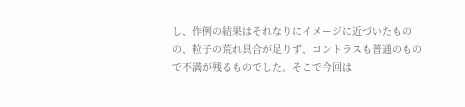し、作例の結果はそれなりにイメージに近づいたものの、粒子の荒れ具合が足りず、コントラスも普通のもので不満が残るものでした。そこで今回は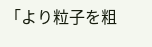「より粒子を粗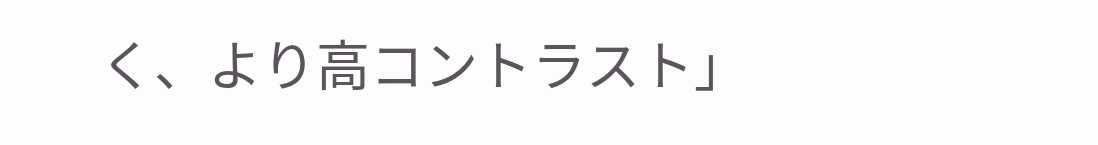く、より高コントラスト」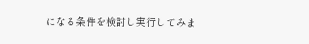になる条件を検討し実行してみま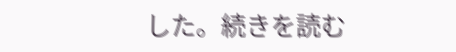した。続きを読む